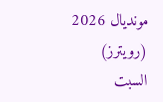مونديال 2026 (رويترز)
السبت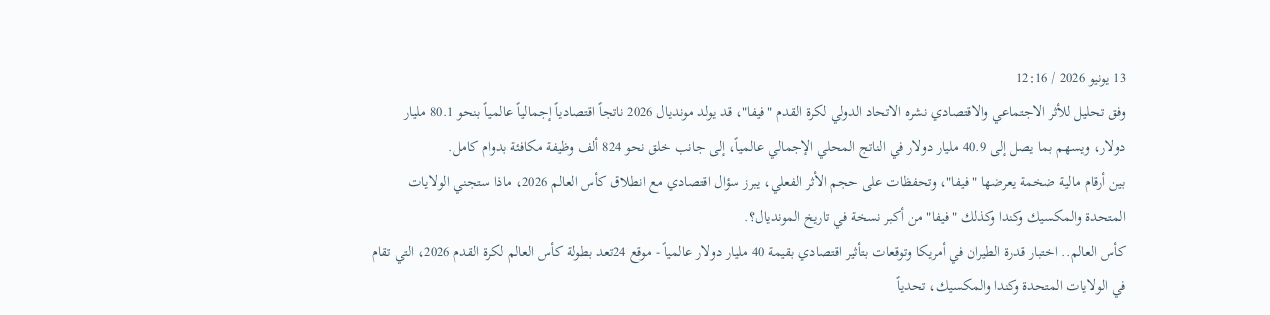13 يونيو 2026 / 12:16
وفق تحليل للأثر الاجتماعي والاقتصادي نشره الاتحاد الدولي لكرة القدم "فيفا"، قد يولد مونديال 2026 ناتجاً اقتصادياً إجمالياً عالمياً بنحو 80.1 مليار دولار، ويسهم بما يصل إلى 40.9 مليار دولار في الناتج المحلي الإجمالي عالمياً، إلى جانب خلق نحو 824 ألف وظيفة مكافئة بدوام كامل.
بين أرقام مالية ضخمة يعرضها "فيفا"، وتحفظات على حجم الأثر الفعلي، يبرز سؤال اقتصادي مع انطلاق كأس العالم 2026، ماذا ستجني الولايات المتحدة والمكسيك وكندا وكذلك "فيفا" من أكبر نسخة في تاريخ المونديال؟.
كأس العالم.. اختبار قدرة الطيران في أمريكا وتوقعات بتأثير اقتصادي بقيمة 40 مليار دولار عالمياً - موقع 24تعد بطولة كأس العالم لكرة القدم 2026، التي تقام في الولايات المتحدة وكندا والمكسيك، تحدياً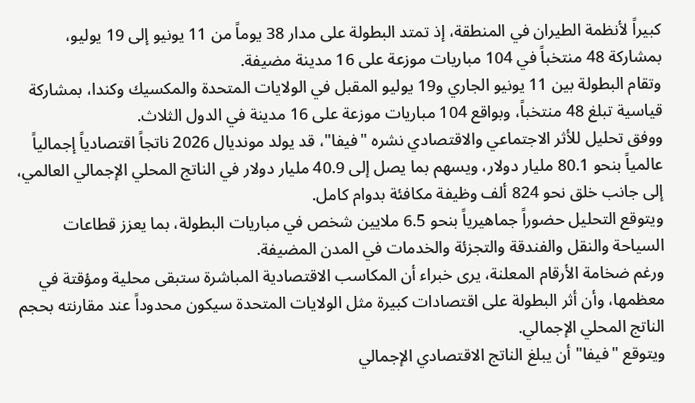كبيراً لأنظمة الطيران في المنطقة، إذ تمتد البطولة على مدار 38 يوماً من 11 يونيو إلى 19 يوليو، بمشاركة 48 منتخباً في 104 مباريات موزعة على 16 مدينة مضيفة.
وتقام البطولة بين 11 يونيو الجاري و19 يوليو المقبل في الولايات المتحدة والمكسيك وكندا، بمشاركة قياسية تبلغ 48 منتخباً، وبواقع 104 مباريات موزعة على 16 مدينة في الدول الثلاث.
ووفق تحليل للأثر الاجتماعي والاقتصادي نشره "فيفا"، قد يولد مونديال 2026 ناتجاً اقتصادياً إجمالياً عالمياً بنحو 80.1 مليار دولار، ويسهم بما يصل إلى 40.9 مليار دولار في الناتج المحلي الإجمالي العالمي، إلى جانب خلق نحو 824 ألف وظيفة مكافئة بدوام كامل.
ويتوقع التحليل حضوراً جماهيرياً بنحو 6.5 ملايين شخص في مباريات البطولة، بما يعزز قطاعات السياحة والنقل والفندقة والتجزئة والخدمات في المدن المضيفة.
ورغم ضخامة الأرقام المعلنة، يرى خبراء أن المكاسب الاقتصادية المباشرة ستبقى محلية ومؤقتة في معظمها، وأن أثر البطولة على اقتصادات كبيرة مثل الولايات المتحدة سيكون محدوداً عند مقارنته بحجم الناتج المحلي الإجمالي.
ويتوقع "فيفا" أن يبلغ الناتج الاقتصادي الإجمالي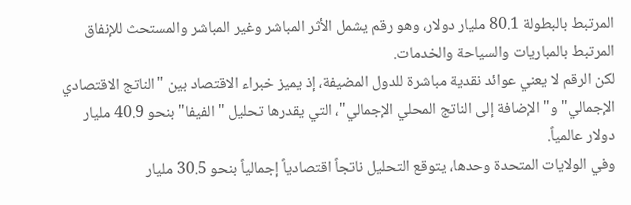المرتبط بالبطولة 80.1 مليار دولار، وهو رقم يشمل الأثر المباشر وغير المباشر والمستحث للإنفاق المرتبط بالمباريات والسياحة والخدمات.
لكن الرقم لا يعني عوائد نقدية مباشرة للدول المضيفة، إذ يميز خبراء الاقتصاد بين "الناتج الاقتصادي الإجمالي" و"الإضافة إلى الناتج المحلي الإجمالي"، التي يقدرها تحليل "الفيفا" بنحو 40.9 مليار دولار عالمياً.
وفي الولايات المتحدة وحدها، يتوقع التحليل ناتجاً اقتصادياً إجمالياً بنحو 30.5 مليار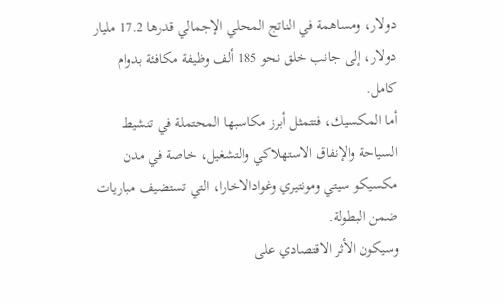دولار، ومساهمة في الناتج المحلي الإجمالي قدرها 17.2 مليار دولار، إلى جانب خلق نحو 185 ألف وظيفة مكافئة بدوام كامل.
أما المكسيك، فتتمثل أبرز مكاسبها المحتملة في تنشيط السياحة والإنفاق الاستهلاكي والتشغيل، خاصة في مدن مكسيكو سيتي ومونتيري وغوادالاخارا، التي تستضيف مباريات ضمن البطولة.
وسيكون الأثر الاقتصادي على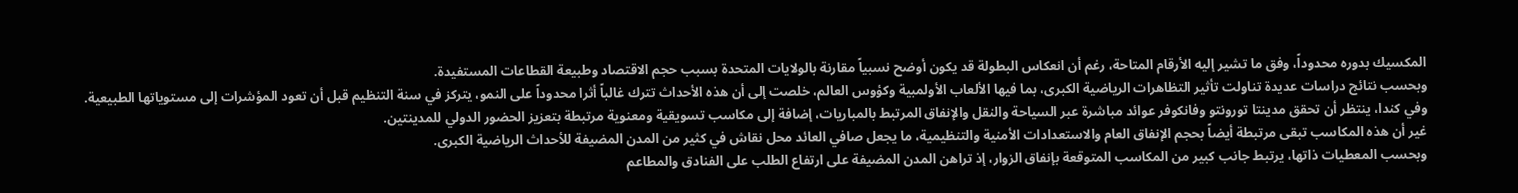المكسيك بدوره محدوداً، وفق ما تشير إليه الأرقام المتاحة، رغم أن انعكاس البطولة قد يكون أوضح نسبياً مقارنة بالولايات المتحدة بسبب حجم الاقتصاد وطبيعة القطاعات المستفيدة.
وبحسب نتائج دراسات عديدة تناولت تأثير التظاهرات الرياضية الكبرى، بما فيها الألعاب الأولمبية وكؤوس العالم، خلصت إلى أن هذه الأحداث تترك غالباً أثرا محدوداً على النمو، يتركز في سنة التنظيم قبل أن تعود المؤشرات إلى مستوياتها الطبيعية.
وفي كندا، ينتظر أن تحقق مدينتا تورونتو وفانكوفر عوائد مباشرة عبر السياحة والنقل والإنفاق المرتبط بالمباريات، إضافة إلى مكاسب تسويقية ومعنوية مرتبطة بتعزيز الحضور الدولي للمدينتين.
غير أن هذه المكاسب تبقى مرتبطة أيضاً بحجم الإنفاق العام والاستعدادات الأمنية والتنظيمية، ما يجعل صافي العائد محل نقاش في كثير من المدن المضيفة للأحداث الرياضية الكبرى.
وبحسب المعطيات ذاتها، يرتبط جانب كبير من المكاسب المتوقعة بإنفاق الزوار، إذ تراهن المدن المضيفة على ارتفاع الطلب على الفنادق والمطاعم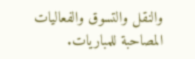والنقل والتسوق والفعاليات المصاحبة للمباريات.